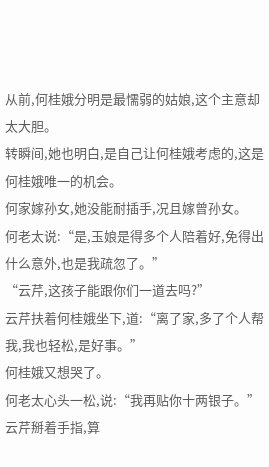从前,何桂娥分明是最懦弱的姑娘,这个主意却太大胆。
转瞬间,她也明白,是自己让何桂娥考虑的,这是何桂娥唯一的机会。
何家嫁孙女,她没能耐插手,况且嫁曾孙女。
何老太说:“是,玉娘是得多个人陪着好,免得出什么意外,也是我疏忽了。”
“云芹,这孩子能跟你们一道去吗?”
云芹扶着何桂娥坐下,道:“离了家,多了个人帮我,我也轻松,是好事。”
何桂娥又想哭了。
何老太心头一松,说:“我再贴你十两银子。”
云芹掰着手指,算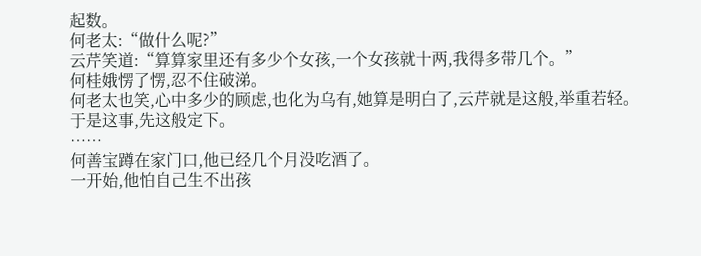起数。
何老太:“做什么呢?”
云芹笑道:“算算家里还有多少个女孩,一个女孩就十两,我得多带几个。”
何桂娥愣了愣,忍不住破涕。
何老太也笑,心中多少的顾虑,也化为乌有,她算是明白了,云芹就是这般,举重若轻。
于是这事,先这般定下。
……
何善宝蹲在家门口,他已经几个月没吃酒了。
一开始,他怕自己生不出孩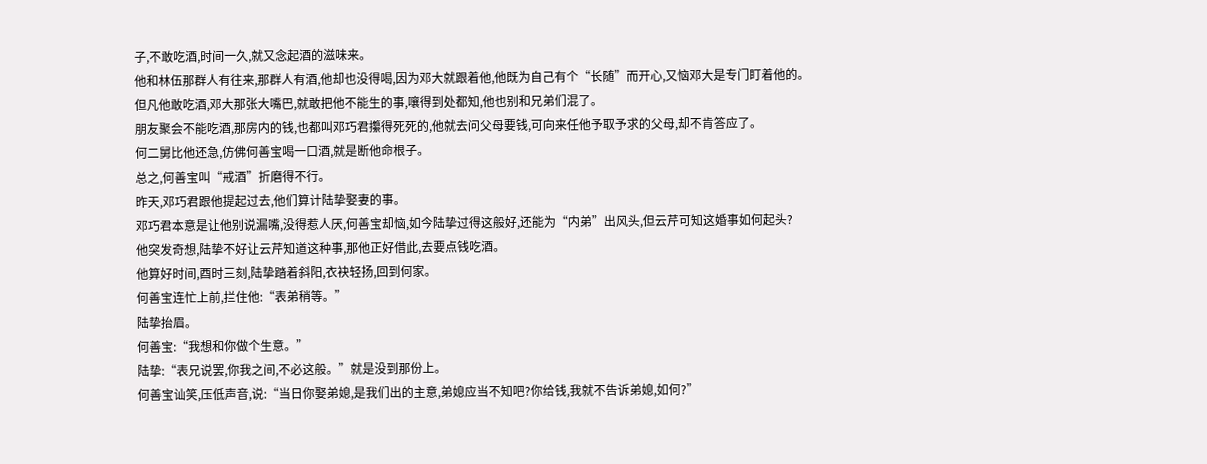子,不敢吃酒,时间一久,就又念起酒的滋味来。
他和林伍那群人有往来,那群人有酒,他却也没得喝,因为邓大就跟着他,他既为自己有个“长随”而开心,又恼邓大是专门盯着他的。
但凡他敢吃酒,邓大那张大嘴巴,就敢把他不能生的事,嚷得到处都知,他也别和兄弟们混了。
朋友聚会不能吃酒,那房内的钱,也都叫邓巧君攥得死死的,他就去问父母要钱,可向来任他予取予求的父母,却不肯答应了。
何二舅比他还急,仿佛何善宝喝一口酒,就是断他命根子。
总之,何善宝叫“戒酒”折磨得不行。
昨天,邓巧君跟他提起过去,他们算计陆挚娶妻的事。
邓巧君本意是让他别说漏嘴,没得惹人厌,何善宝却恼,如今陆挚过得这般好,还能为“内弟”出风头,但云芹可知这婚事如何起头?
他突发奇想,陆挚不好让云芹知道这种事,那他正好借此,去要点钱吃酒。
他算好时间,酉时三刻,陆挚踏着斜阳,衣袂轻扬,回到何家。
何善宝连忙上前,拦住他:“表弟稍等。”
陆挚抬眉。
何善宝:“我想和你做个生意。”
陆挚:“表兄说罢,你我之间,不必这般。”就是没到那份上。
何善宝讪笑,压低声音,说:“当日你娶弟媳,是我们出的主意,弟媳应当不知吧?你给钱,我就不告诉弟媳,如何?”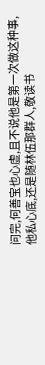问完,何善宝也心虚,且不说他是第一次做这种事,他私心底,还是随林伍那群人,敬读书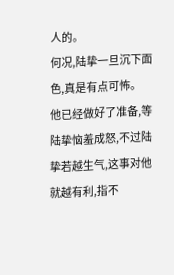人的。
何况,陆挚一旦沉下面色,真是有点可怖。
他已经做好了准备,等陆挚恼羞成怒,不过陆挚若越生气,这事对他就越有利,指不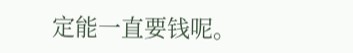定能一直要钱呢。